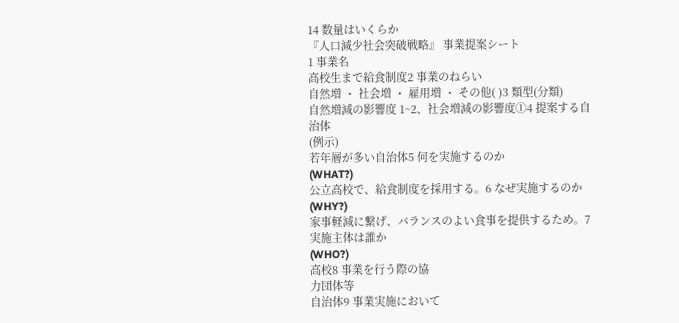14 数量はいくらか
『⼈⼝減少社会突破戦略』 事業提案シート
1 事業名
高校生まで給食制度2 事業のねらい
自然増 ・ 社会増 ・ 雇用増 ・ その他( )3 類型(分類)
自然増減の影響度 1~2、社会増減の影響度①4 提案する自治体
(例示)
若年層が多い自治体5 何を実施するのか
(WHAT?)
公立高校で、給食制度を採用する。6 なぜ実施するのか
(WHY?)
家事軽減に繋げ、バランスのよい食事を提供するため。7 実施主体は誰か
(WHO?)
高校8 事業を行う際の協
力団体等
自治体9 事業実施において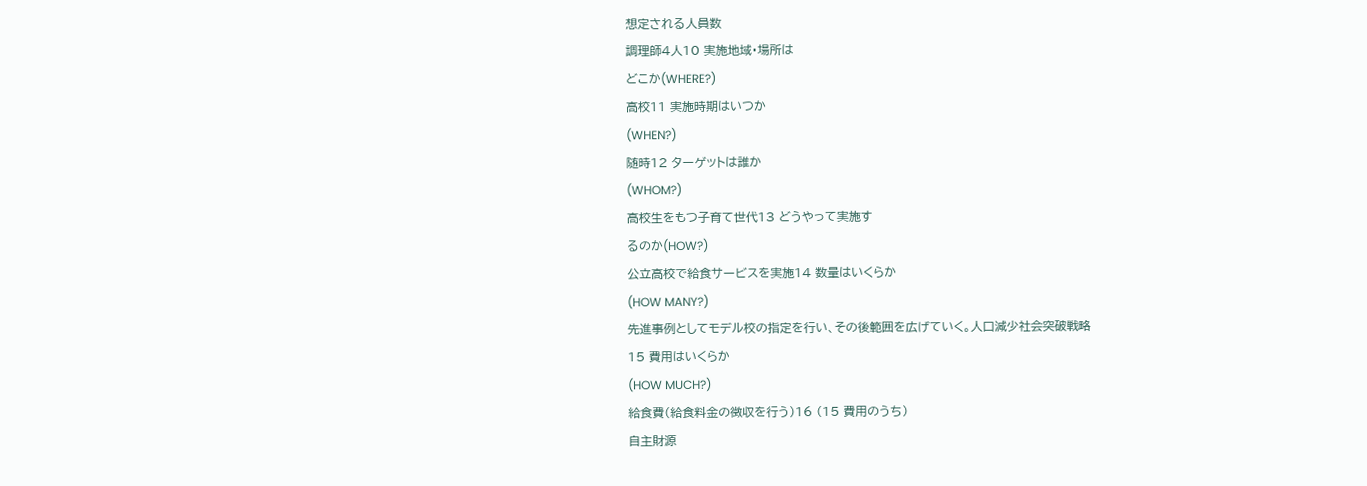想定される人員数
調理師4人10 実施地域・場所は
どこか(WHERE?)
高校11 実施時期はいつか
(WHEN?)
随時12 ターゲットは誰か
(WHOM?)
高校生をもつ子育て世代13 どうやって実施す
るのか(HOW?)
公立高校で給食サービスを実施14 数量はいくらか
(HOW MANY?)
先進事例としてモデル校の指定を行い、その後範囲を広げていく。人口減少社会突破戦略
15 費用はいくらか
(HOW MUCH?)
給食費(給食料金の徴収を行う)16 (15 費用のうち)
自主財源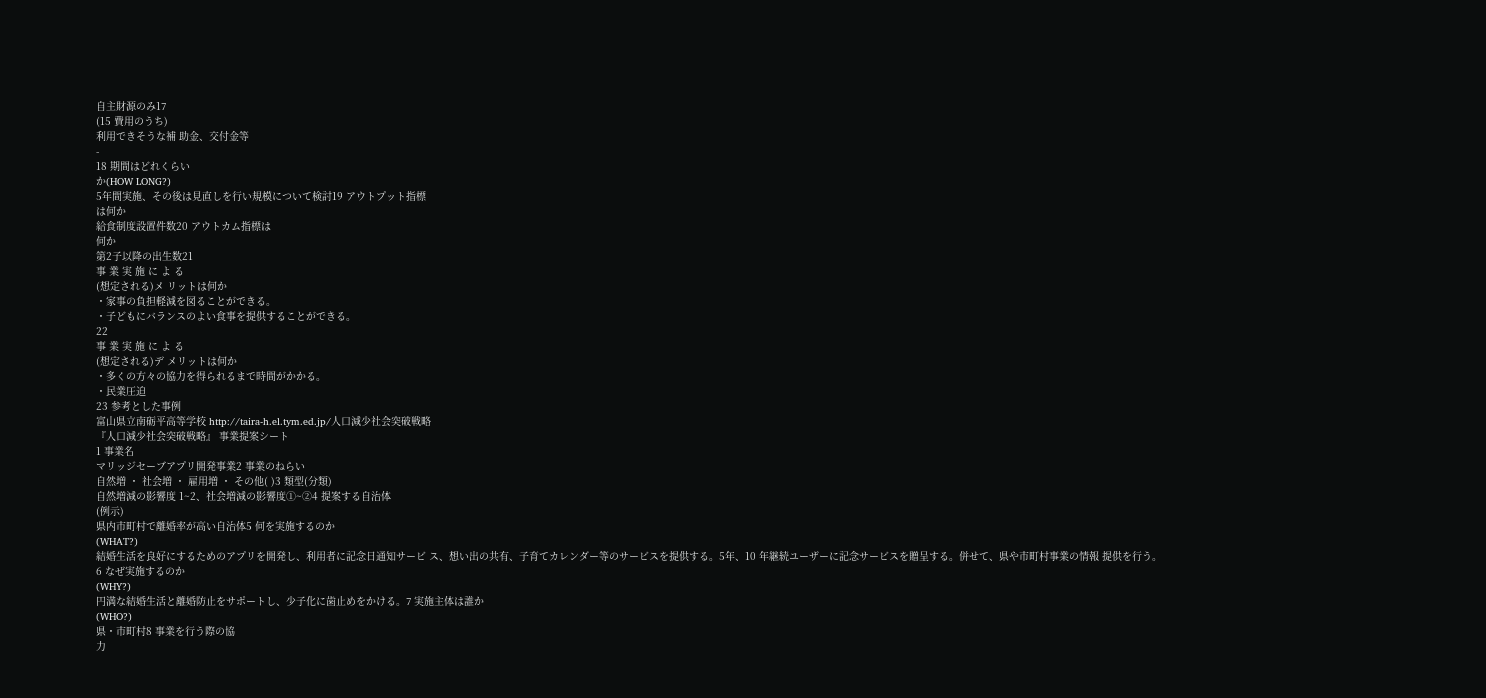自主財源のみ17
(15 費用のうち)
利用できそうな補 助金、交付金等
-
18 期間はどれくらい
か(HOW LONG?)
5年間実施、その後は見直しを行い規模について検討19 アウトプット指標
は何か
給食制度設置件数20 アウトカム指標は
何か
第2子以降の出生数21
事 業 実 施 に よ る
(想定される)メ リットは何か
・家事の負担軽減を図ることができる。
・子どもにバランスのよい食事を提供することができる。
22
事 業 実 施 に よ る
(想定される)デ メリットは何か
・多くの方々の協力を得られるまで時間がかかる。
・民業圧迫
23 参考とした事例
富山県立南砺平高等学校 http://taira-h.el.tym.ed.jp/人口減少社会突破戦略
『⼈⼝減少社会突破戦略』 事業提案シート
1 事業名
マリッジセーブアプリ開発事業2 事業のねらい
自然増 ・ 社会増 ・ 雇用増 ・ その他( )3 類型(分類)
自然増減の影響度 1~2、社会増減の影響度①~②4 提案する自治体
(例示)
県内市町村で離婚率が高い自治体5 何を実施するのか
(WHAT?)
結婚生活を良好にするためのアプリを開発し、利用者に記念日通知サービ ス、想い出の共有、子育てカレンダー等のサービスを提供する。5年、10 年継続ユーザーに記念サービスを贈呈する。併せて、県や市町村事業の情報 提供を行う。
6 なぜ実施するのか
(WHY?)
円満な結婚生活と離婚防止をサポートし、少子化に歯止めをかける。7 実施主体は誰か
(WHO?)
県・市町村8 事業を行う際の協
力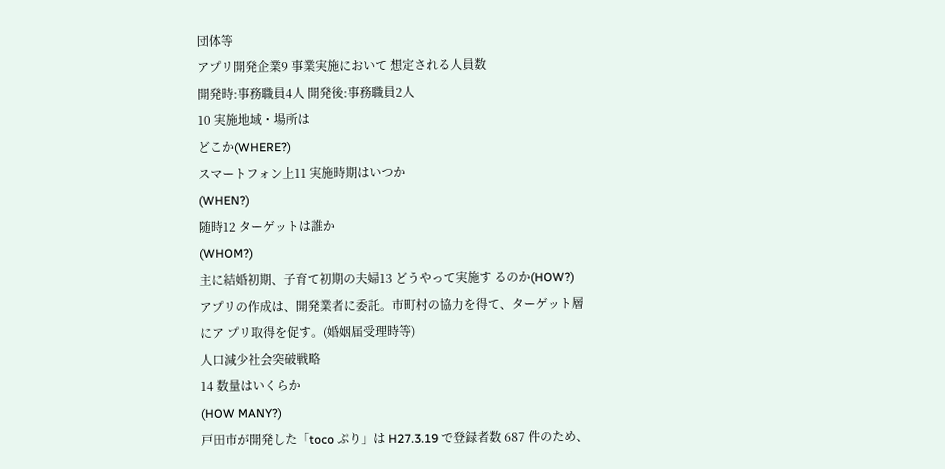団体等
アプリ開発企業9 事業実施において 想定される人員数
開発時:事務職員4人 開発後:事務職員2人
10 実施地域・場所は
どこか(WHERE?)
スマートフォン上11 実施時期はいつか
(WHEN?)
随時12 ターゲットは誰か
(WHOM?)
主に結婚初期、子育て初期の夫婦13 どうやって実施す るのか(HOW?)
アプリの作成は、開発業者に委託。市町村の協力を得て、ターゲット層にア プリ取得を促す。(婚姻届受理時等)
人口減少社会突破戦略
14 数量はいくらか
(HOW MANY?)
戸田市が開発した「toco ぷり」は H27.3.19 で登録者数 687 件のため、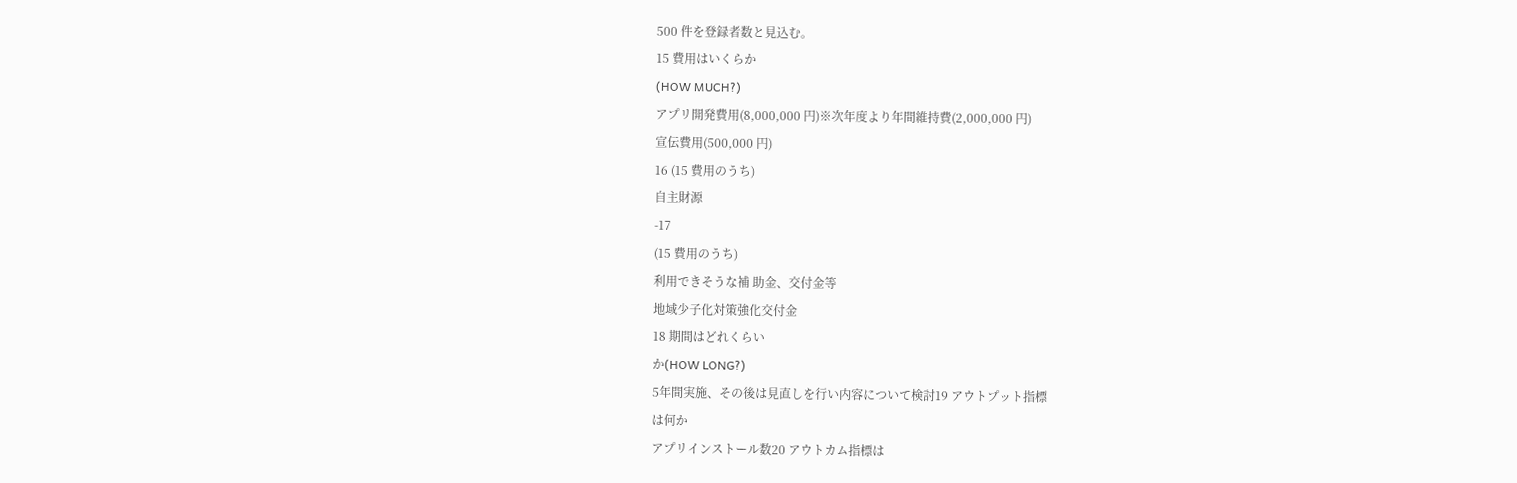500 件を登録者数と見込む。
15 費用はいくらか
(HOW MUCH?)
アプリ開発費用(8,000,000 円)※次年度より年間維持費(2,000,000 円)
宣伝費用(500,000 円)
16 (15 費用のうち)
自主財源
-17
(15 費用のうち)
利用できそうな補 助金、交付金等
地域少子化対策強化交付金
18 期間はどれくらい
か(HOW LONG?)
5年間実施、その後は見直しを行い内容について検討19 アウトプット指標
は何か
アプリインストール数20 アウトカム指標は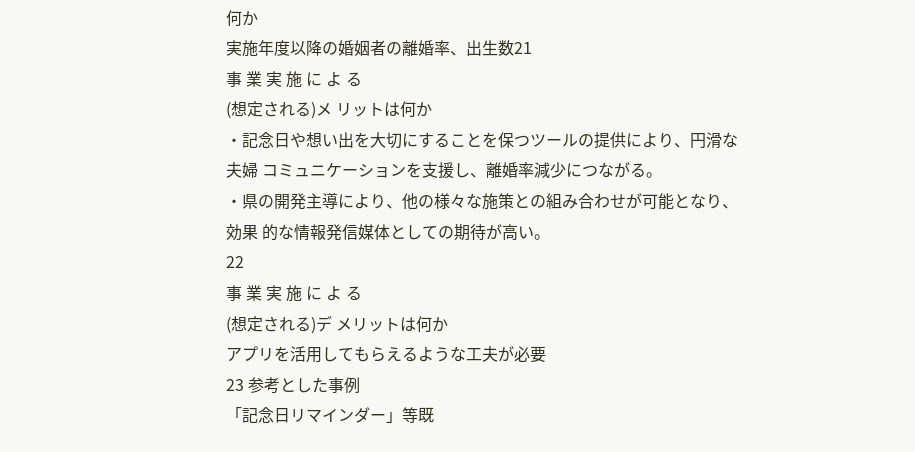何か
実施年度以降の婚姻者の離婚率、出生数21
事 業 実 施 に よ る
(想定される)メ リットは何か
・記念日や想い出を大切にすることを保つツールの提供により、円滑な夫婦 コミュニケーションを支援し、離婚率減少につながる。
・県の開発主導により、他の様々な施策との組み合わせが可能となり、効果 的な情報発信媒体としての期待が高い。
22
事 業 実 施 に よ る
(想定される)デ メリットは何か
アプリを活用してもらえるような工夫が必要
23 参考とした事例
「記念日リマインダー」等既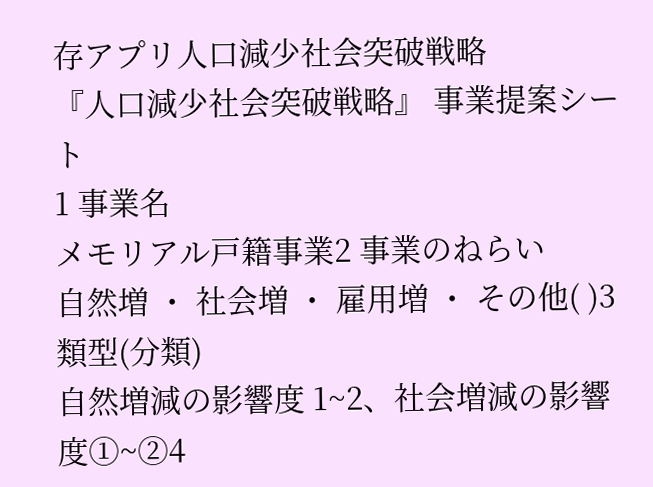存アプリ人口減少社会突破戦略
『⼈⼝減少社会突破戦略』 事業提案シート
1 事業名
メモリアル戸籍事業2 事業のねらい
自然増 ・ 社会増 ・ 雇用増 ・ その他( )3 類型(分類)
自然増減の影響度 1~2、社会増減の影響度①~②4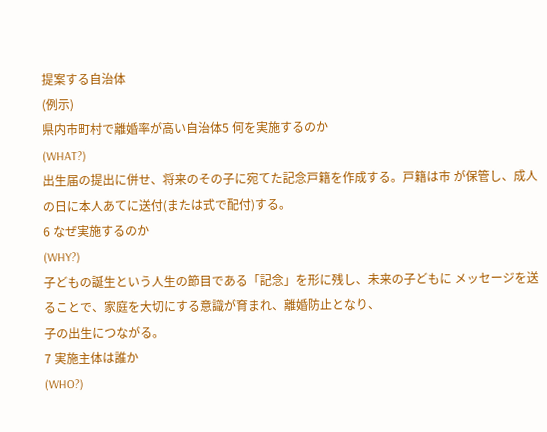提案する自治体
(例示)
県内市町村で離婚率が高い自治体5 何を実施するのか
(WHAT?)
出生届の提出に併せ、将来のその子に宛てた記念戸籍を作成する。戸籍は市 が保管し、成人の日に本人あてに送付(または式で配付)する。
6 なぜ実施するのか
(WHY?)
子どもの誕生という人生の節目である「記念」を形に残し、未来の子どもに メッセージを送ることで、家庭を大切にする意識が育まれ、離婚防止となり、
子の出生につながる。
7 実施主体は誰か
(WHO?)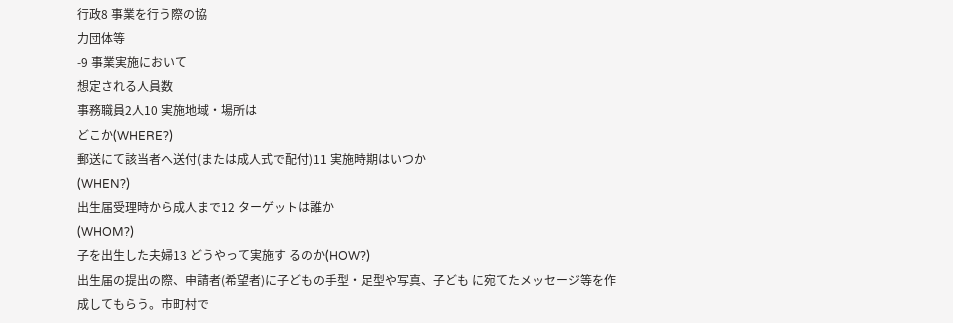行政8 事業を行う際の協
力団体等
-9 事業実施において
想定される人員数
事務職員2人10 実施地域・場所は
どこか(WHERE?)
郵送にて該当者へ送付(または成人式で配付)11 実施時期はいつか
(WHEN?)
出生届受理時から成人まで12 ターゲットは誰か
(WHOM?)
子を出生した夫婦13 どうやって実施す るのか(HOW?)
出生届の提出の際、申請者(希望者)に子どもの手型・足型や写真、子ども に宛てたメッセージ等を作成してもらう。市町村で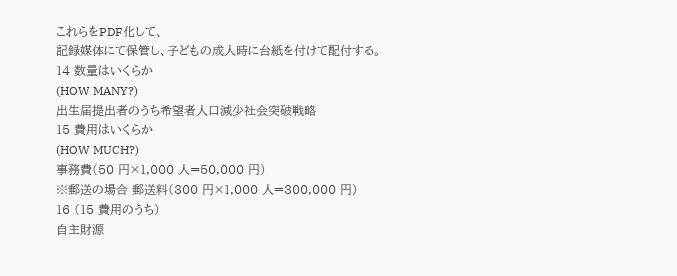これらをPDF化して、
記録媒体にて保管し、子どもの成人時に台紙を付けて配付する。
14 数量はいくらか
(HOW MANY?)
出生届提出者のうち希望者人口減少社会突破戦略
15 費用はいくらか
(HOW MUCH?)
事務費(50 円×1,000 人=50,000 円)
※郵送の場合 郵送料(300 円×1,000 人=300,000 円)
16 (15 費用のうち)
自主財源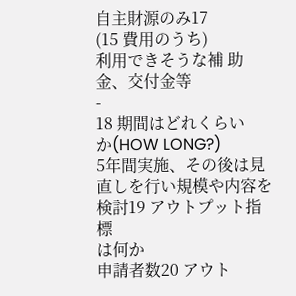自主財源のみ17
(15 費用のうち)
利用できそうな補 助金、交付金等
-
18 期間はどれくらい
か(HOW LONG?)
5年間実施、その後は見直しを行い規模や内容を検討19 アウトプット指標
は何か
申請者数20 アウト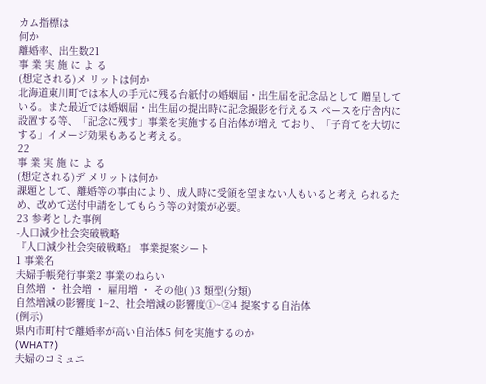カム指標は
何か
離婚率、出生数21
事 業 実 施 に よ る
(想定される)メ リットは何か
北海道東川町では本人の手元に残る台紙付の婚姻届・出生届を記念品として 贈呈している。また最近では婚姻届・出生届の提出時に記念撮影を行えるス ペースを庁舎内に設置する等、「記念に残す」事業を実施する自治体が増え ており、「子育てを大切にする」イメージ効果もあると考える。
22
事 業 実 施 に よ る
(想定される)デ メリットは何か
課題として、離婚等の事由により、成人時に受領を望まない人もいると考え られるため、改めて送付申請をしてもらう等の対策が必要。
23 参考とした事例
-人口減少社会突破戦略
『⼈⼝減少社会突破戦略』 事業提案シート
1 事業名
夫婦手帳発行事業2 事業のねらい
自然増 ・ 社会増 ・ 雇用増 ・ その他( )3 類型(分類)
自然増減の影響度 1~2、社会増減の影響度①~②4 提案する自治体
(例示)
県内市町村で離婚率が高い自治体5 何を実施するのか
(WHAT?)
夫婦のコミュニ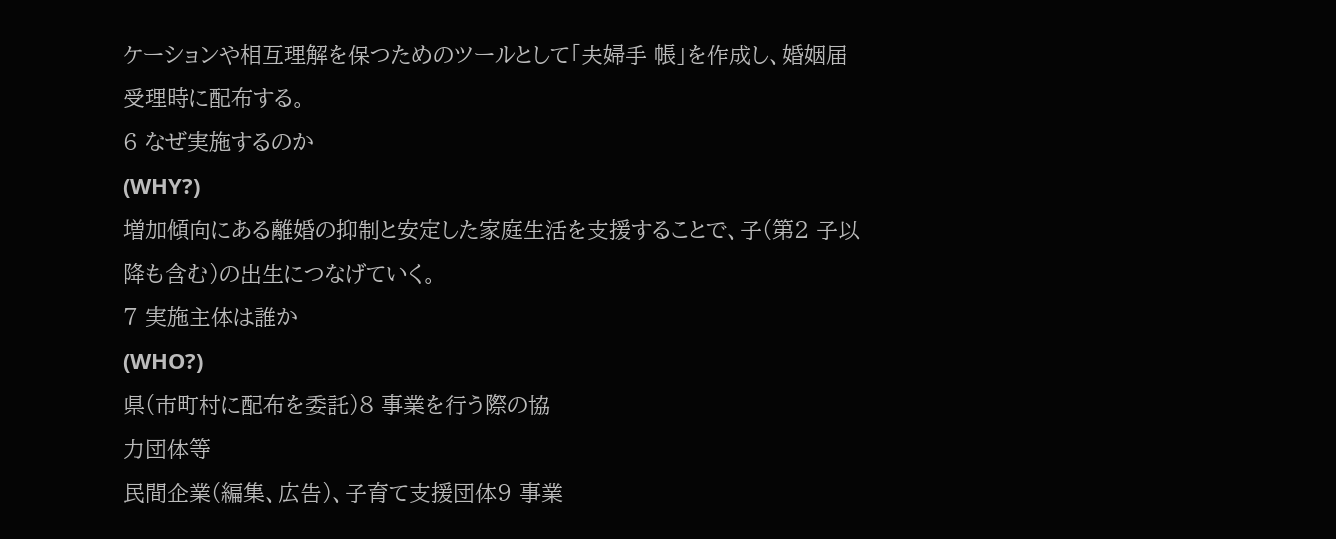ケーションや相互理解を保つためのツールとして「夫婦手 帳」を作成し、婚姻届受理時に配布する。
6 なぜ実施するのか
(WHY?)
増加傾向にある離婚の抑制と安定した家庭生活を支援することで、子(第2 子以降も含む)の出生につなげていく。
7 実施主体は誰か
(WHO?)
県(市町村に配布を委託)8 事業を行う際の協
力団体等
民間企業(編集、広告)、子育て支援団体9 事業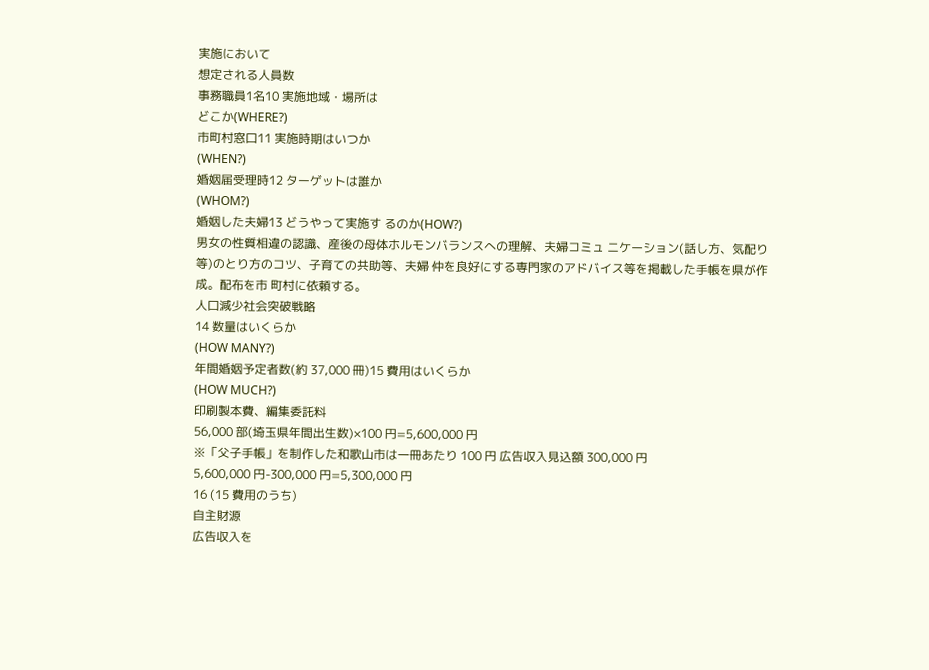実施において
想定される人員数
事務職員1名10 実施地域・場所は
どこか(WHERE?)
市町村窓口11 実施時期はいつか
(WHEN?)
婚姻届受理時12 ターゲットは誰か
(WHOM?)
婚姻した夫婦13 どうやって実施す るのか(HOW?)
男女の性質相違の認識、産後の母体ホルモンバランスへの理解、夫婦コミュ ニケーション(話し方、気配り等)のとり方のコツ、子育ての共助等、夫婦 仲を良好にする専門家のアドバイス等を掲載した手帳を県が作成。配布を市 町村に依頼する。
人口減少社会突破戦略
14 数量はいくらか
(HOW MANY?)
年間婚姻予定者数(約 37,000 冊)15 費用はいくらか
(HOW MUCH?)
印刷製本費、編集委託料
56,000 部(埼玉県年間出生数)×100 円=5,600,000 円
※「父子手帳」を制作した和歌山市は一冊あたり 100 円 広告収入見込額 300,000 円
5,600,000 円-300,000 円=5,300,000 円
16 (15 費用のうち)
自主財源
広告収入を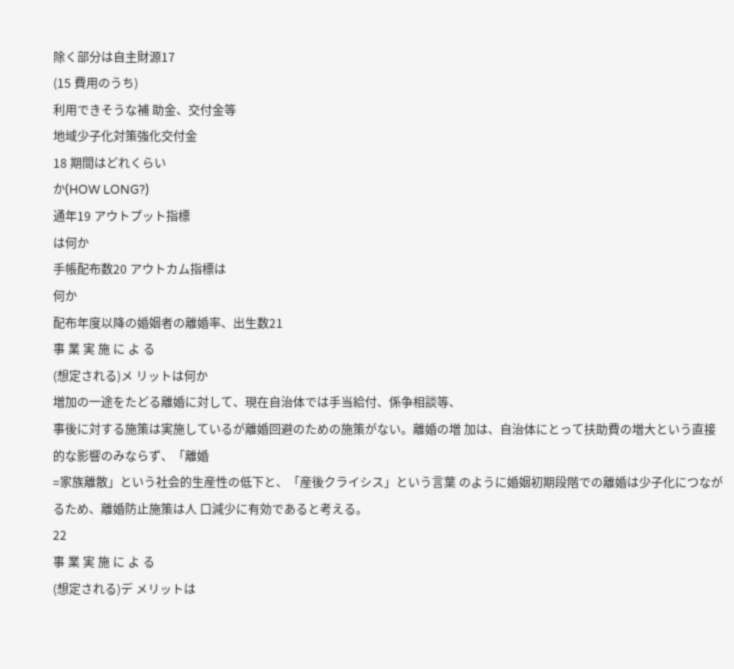除く部分は自主財源17
(15 費用のうち)
利用できそうな補 助金、交付金等
地域少子化対策強化交付金
18 期間はどれくらい
か(HOW LONG?)
通年19 アウトプット指標
は何か
手帳配布数20 アウトカム指標は
何か
配布年度以降の婚姻者の離婚率、出生数21
事 業 実 施 に よ る
(想定される)メ リットは何か
増加の一途をたどる離婚に対して、現在自治体では手当給付、係争相談等、
事後に対する施策は実施しているが離婚回避のための施策がない。離婚の増 加は、自治体にとって扶助費の増大という直接的な影響のみならず、「離婚
=家族離散」という社会的生産性の低下と、「産後クライシス」という言葉 のように婚姻初期段階での離婚は少子化につながるため、離婚防止施策は人 口減少に有効であると考える。
22
事 業 実 施 に よ る
(想定される)デ メリットは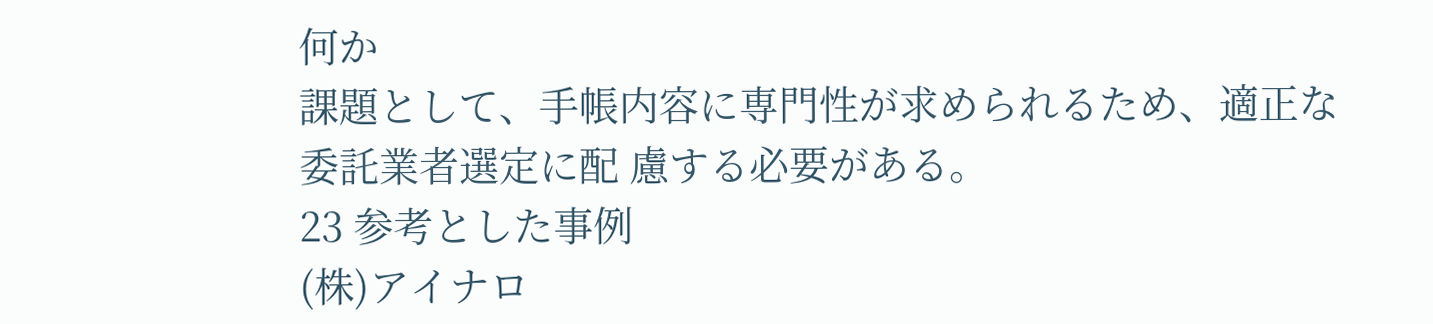何か
課題として、手帳内容に専門性が求められるため、適正な委託業者選定に配 慮する必要がある。
23 参考とした事例
(株)アイナロ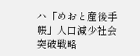ハ「めおと産後手帳」人口減少社会突破戦略